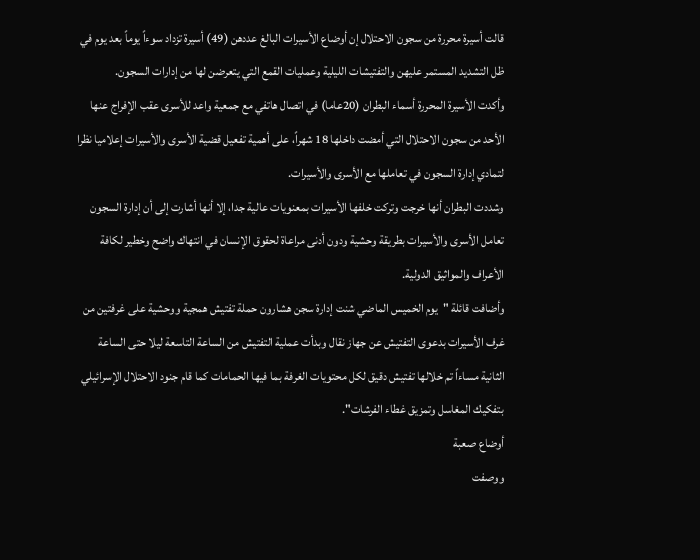قالت أسيرة محررة من سجون الاحتلال إن أوضاع الأسيرات البالغ عددهن (49) أسيرة تزداد سوءاً يوماً بعد يوم في ظل التشديد المستمر عليهن والتفتيشات الليلية وعمليات القمع التي يتعرضن لها من إدارات السجون.
وأكدت الأسيرة المحررة أسماء البطران (20عاما) في اتصال هاتفي مع جمعية واعد للأسرى عقب الإفراج عنها الأحد من سجون الاحتلال التي أمضت داخلها 18 شهراً، على أهمية تفعيل قضية الأسرى والأسيرات إعلاميا نظرا لتمادي إدارة السجون في تعاملها مع الأسرى والأسيرات.
وشددت البطران أنها خرجت وتركت خلفها الأسيرات بمعنويات عالية جدا، إلا أنها أشارت إلى أن إدارة السجون تعامل الأسرى والأسيرات بطريقة وحشية ودون أدنى مراعاة لحقوق الإنسان في انتهاك واضح وخطير لكافة الأعراف والمواثيق الدولية.
وأضافت قائلة "يوم الخميس الماضي شنت إدارة سجن هشارون حملة تفتيش همجية ووحشية على غرفتين من غرف الأسيرات بدعوى التفتيش عن جهاز نقال وبدأت عملية التفتيش من الساعة التاسعة ليلا حتى الساعة الثانية مساءاً تم خلالها تفتيش دقيق لكل محتويات الغرفة بما فيها الحمامات كما قام جنود الاحتلال الإسرائيلي بتفكيك المغاسل وتمزيق غطاء الفرشات".
أوضاع صعبة
ووصفت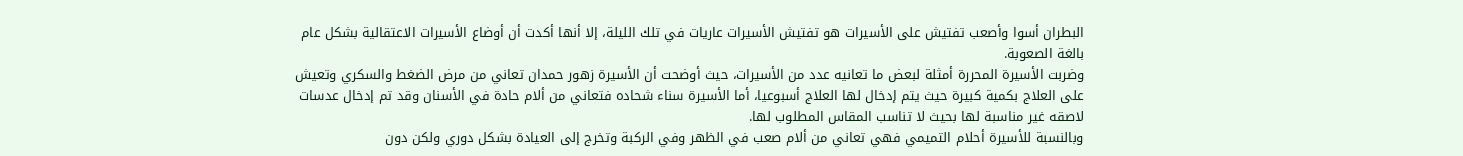البطران أسوا وأصعب تفتيش على الأسيرات هو تفتيش الأسيرات عاريات في تلك الليلة، إلا أنها أكدت أن أوضاع الأسيرات الاعتقالية بشكل عام بالغة الصعوبة.
وضربت الأسيرة المحررة أمثلة لبعض ما تعانيه عدد من الأسيرات، حيث أوضحت أن الأسيرة زهور حمدان تعاني من مرض الضغط والسكري وتعيش على العلاج بكمية كبيرة حيث يتم إدخال لها العلاج أسبوعيا، أما الأسيرة سناء شحاده فتعاني من ألام حادة في الأسنان وقد تم إدخال عدسات لاصقه غير مناسبة لها بحيث لا تناسب المقاس المطلوب لها.
وبالنسبة للأسيرة أحلام التميمي فهي تعاني من ألام صعب في الظهر وفي الركبة وتخرج إلى العيادة بشكل دوري ولكن دون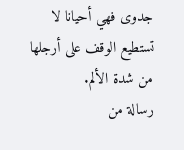جدوى فهي أحيانا لا تستطيع الوقف على أرجلها من شدة الألم.
رسالة من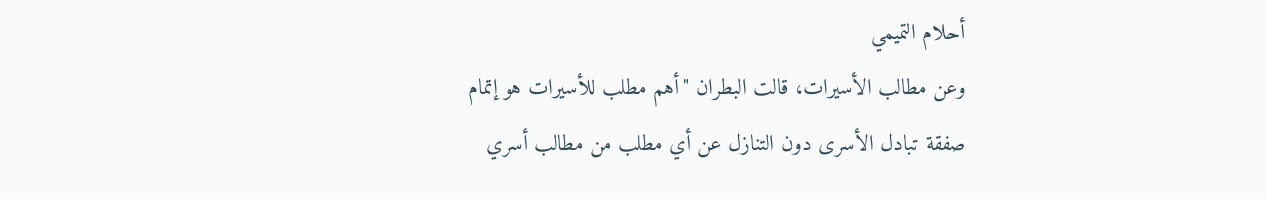أحلام التميمي
وعن مطالب الأسيرات، قالت البطران "أهم مطلب للأسيرات هو إتمام صفقة تبادل الأسرى دون التنازل عن أي مطلب من مطالب أسري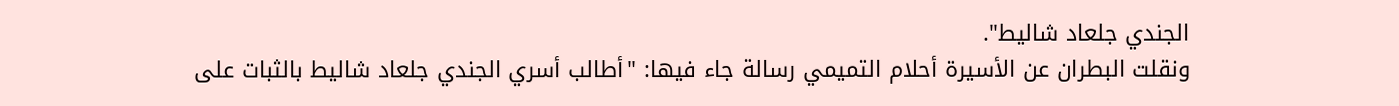الجندي جلعاد شاليط".
ونقلت البطران عن الأسيرة أحلام التميمي رسالة جاء فيها: "أطالب أسري الجندي جلعاد شاليط بالثبات على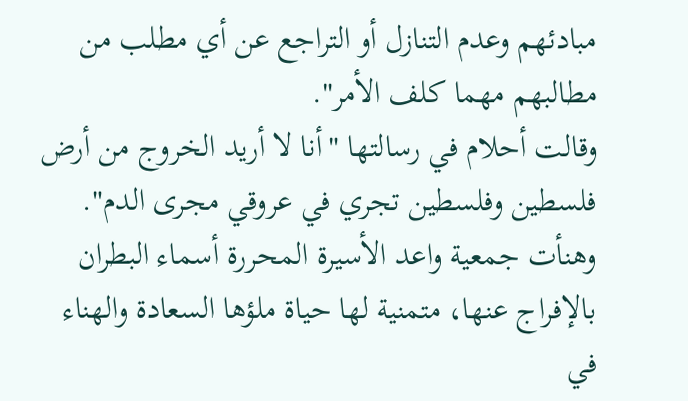مبادئهم وعدم التنازل أو التراجع عن أي مطلب من مطالبهم مهما كلف الأمر".
وقالت أحلام في رسالتها "أنا لا أريد الخروج من أرض فلسطين وفلسطين تجري في عروقي مجرى الدم".
وهنأت جمعية واعد الأسيرة المحررة أسماء البطران بالإفراج عنها، متمنية لها حياة ملؤها السعادة والهناء في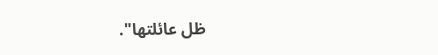ظل عائلتها".